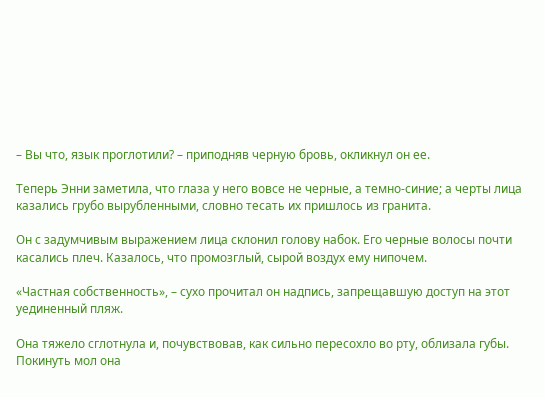– Вы что, язык проглотили? – приподняв черную бровь, окликнул он ее.

Теперь Энни заметила, что глаза у него вовсе не черные, а темно-синие; а черты лица казались грубо вырубленными, словно тесать их пришлось из гранита.

Он с задумчивым выражением лица склонил голову набок. Его черные волосы почти касались плеч. Казалось, что промозглый, сырой воздух ему нипочем.

«Частная собственность», – сухо прочитал он надпись, запрещавшую доступ на этот уединенный пляж.

Она тяжело сглотнула и, почувствовав, как сильно пересохло во рту, облизала губы. Покинуть мол она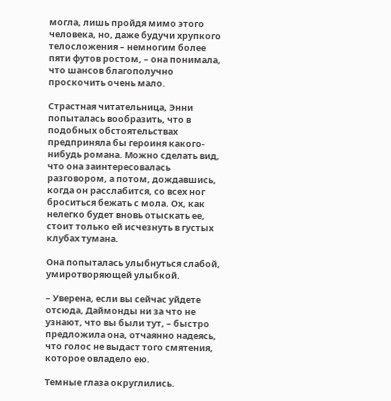могла, лишь пройдя мимо этого человека, но, даже будучи хрупкого телосложения – немногим более пяти футов ростом, – она понимала, что шансов благополучно проскочить очень мало.

Страстная читательница, Энни попыталась вообразить, что в подобных обстоятельствах предприняла бы героиня какого-нибудь романа. Можно сделать вид, что она заинтересовалась разговором, а потом, дождавшись, когда он расслабится, со всех ног броситься бежать с мола. Ох, как нелегко будет вновь отыскать ее, стоит только ей исчезнуть в густых клубах тумана.

Она попыталась улыбнуться слабой, умиротворяющей улыбкой.

– Уверена, если вы сейчас уйдете отсюда, Даймонды ни за что не узнают, что вы были тут, – быстро предложила она, отчаянно надеясь, что голос не выдаст того смятения, которое овладело ею.

Темные глаза округлились.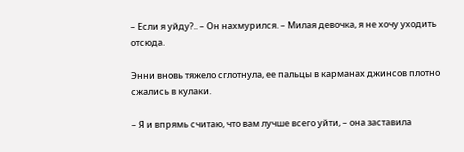– Если я уйду?.. – Он нахмурился. – Милая девочка, я не хочу уходить отсюда.

Энни вновь тяжело сглотнула, ее пальцы в карманах джинсов плотно сжались в кулаки.

– Я и впрямь считаю, что вам лучше всего уйти, – она заставила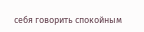себя говорить спокойным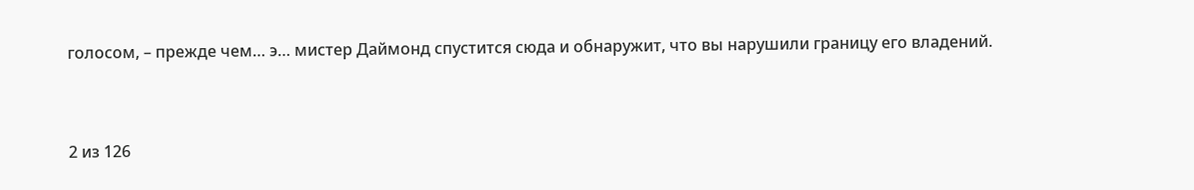голосом, – прежде чем… э… мистер Даймонд спустится сюда и обнаружит, что вы нарушили границу его владений.



2 из 126